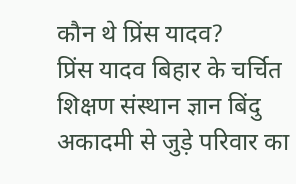कौन थे प्रिंस यादव?
प्रिंस यादव बिहार के चर्चित शिक्षण संस्थान ज्ञान बिंदु अकादमी से जुड़े परिवार का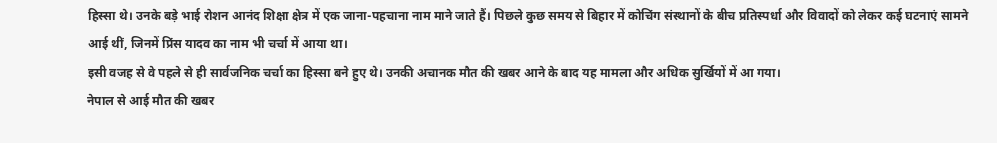हिस्सा थे। उनके बड़े भाई रोशन आनंद शिक्षा क्षेत्र में एक जाना-पहचाना नाम माने जाते हैं। पिछले कुछ समय से बिहार में कोचिंग संस्थानों के बीच प्रतिस्पर्धा और विवादों को लेकर कई घटनाएं सामने आई थीं, जिनमें प्रिंस यादव का नाम भी चर्चा में आया था।
इसी वजह से वे पहले से ही सार्वजनिक चर्चा का हिस्सा बने हुए थे। उनकी अचानक मौत की खबर आने के बाद यह मामला और अधिक सुर्खियों में आ गया।
नेपाल से आई मौत की खबर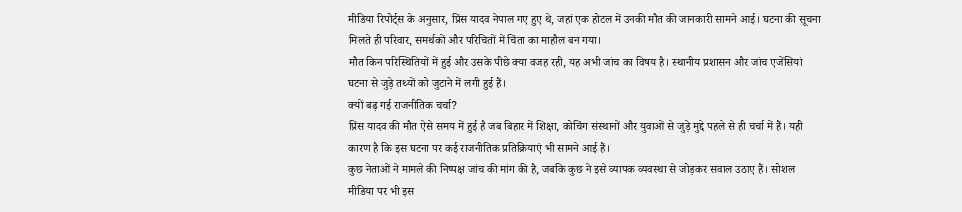मीडिया रिपोर्ट्स के अनुसार, प्रिंस यादव नेपाल गए हुए थे, जहां एक होटल में उनकी मौत की जानकारी सामने आई। घटना की सूचना मिलते ही परिवार, समर्थकों और परिचितों में चिंता का माहौल बन गया।
मौत किन परिस्थितियों में हुई और उसके पीछे क्या वजह रही, यह अभी जांच का विषय है। स्थानीय प्रशासन और जांच एजेंसियां घटना से जुड़े तथ्यों को जुटाने में लगी हुई हैं।
क्यों बढ़ गई राजनीतिक चर्चा?
प्रिंस यादव की मौत ऐसे समय में हुई है जब बिहार में शिक्षा, कोचिंग संस्थानों और युवाओं से जुड़े मुद्दे पहले से ही चर्चा में हैं। यही कारण है कि इस घटना पर कई राजनीतिक प्रतिक्रियाएं भी सामने आई हैं।
कुछ नेताओं ने मामले की निष्पक्ष जांच की मांग की है, जबकि कुछ ने इसे व्यापक व्यवस्था से जोड़कर सवाल उठाए हैं। सोशल मीडिया पर भी इस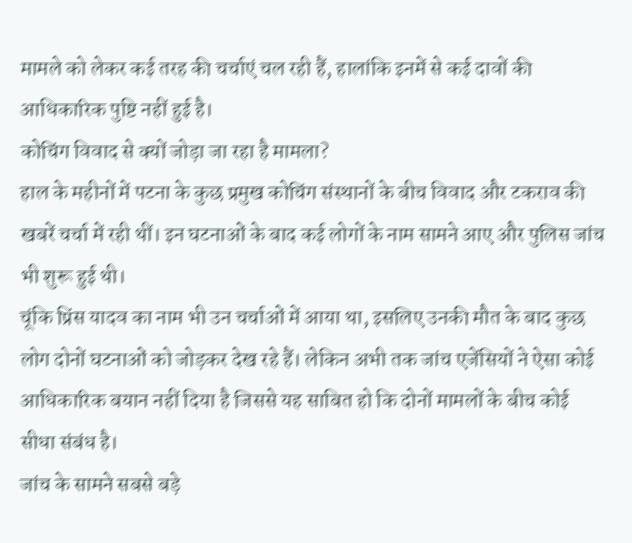मामले को लेकर कई तरह की चर्चाएं चल रही हैं, हालांकि इनमें से कई दावों की आधिकारिक पुष्टि नहीं हुई है।
कोचिंग विवाद से क्यों जोड़ा जा रहा है मामला?
हाल के महीनों में पटना के कुछ प्रमुख कोचिंग संस्थानों के बीच विवाद और टकराव की खबरें चर्चा में रही थीं। इन घटनाओं के बाद कई लोगों के नाम सामने आए और पुलिस जांच भी शुरू हुई थी।
चूंकि प्रिंस यादव का नाम भी उन चर्चाओं में आया था, इसलिए उनकी मौत के बाद कुछ लोग दोनों घटनाओं को जोड़कर देख रहे हैं। लेकिन अभी तक जांच एजेंसियों ने ऐसा कोई आधिकारिक बयान नहीं दिया है जिससे यह साबित हो कि दोनों मामलों के बीच कोई सीधा संबंध है।
जांच के सामने सबसे बड़े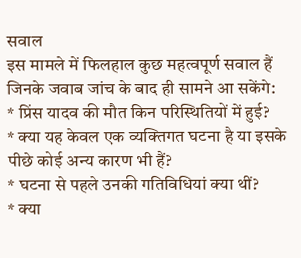सवाल
इस मामले में फिलहाल कुछ महत्वपूर्ण सवाल हैं जिनके जवाब जांच के बाद ही सामने आ सकेंगे:
* प्रिंस यादव की मौत किन परिस्थितियों में हुई?
* क्या यह केवल एक व्यक्तिगत घटना है या इसके पीछे कोई अन्य कारण भी हैं?
* घटना से पहले उनकी गतिविधियां क्या थीं?
* क्या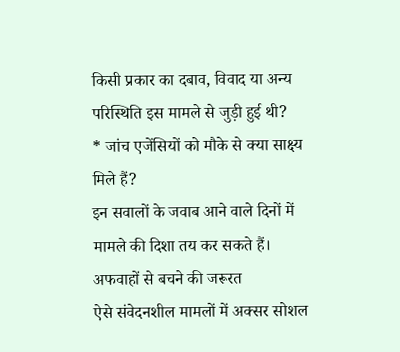किसी प्रकार का दबाव, विवाद या अन्य परिस्थिति इस मामले से जुड़ी हुई थी?
* जांच एजेंसियों को मौके से क्या साक्ष्य मिले हैं?
इन सवालों के जवाब आने वाले दिनों में मामले की दिशा तय कर सकते हैं।
अफवाहों से बचने की जरूरत
ऐसे संवेदनशील मामलों में अक्सर सोशल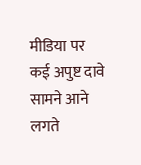मीडिया पर कई अपुष्ट दावे सामने आने लगते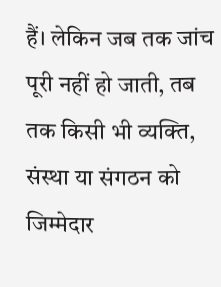हैं। लेकिन जब तक जांच पूरी नहीं हो जाती, तब तक किसी भी व्यक्ति, संस्था या संगठन को जिम्मेदार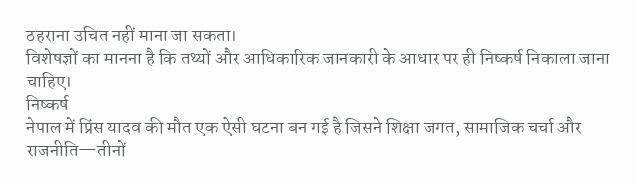ठहराना उचित नहीं माना जा सकता।
विशेषज्ञों का मानना है कि तथ्यों और आधिकारिक जानकारी के आधार पर ही निष्कर्ष निकाला जाना चाहिए।
निष्कर्ष
नेपाल में प्रिंस यादव की मौत एक ऐसी घटना बन गई है जिसने शिक्षा जगत, सामाजिक चर्चा और राजनीति—तीनों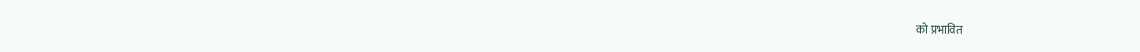को प्रभावित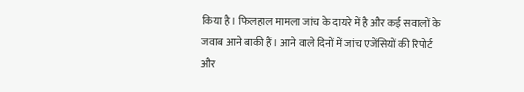किया है। फिलहाल मामला जांच के दायरे में है और कई सवालों के जवाब आने बाकी हैं। आने वाले दिनों में जांच एजेंसियों की रिपोर्ट और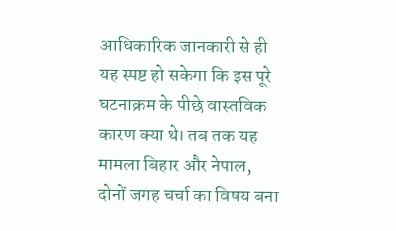आधिकारिक जानकारी से ही यह स्पष्ट हो सकेगा कि इस पूरे घटनाक्रम के पीछे वास्तविक कारण क्या थे। तब तक यह मामला बिहार और नेपाल, दोनों जगह चर्चा का विषय बना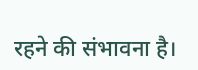रहने की संभावना है।